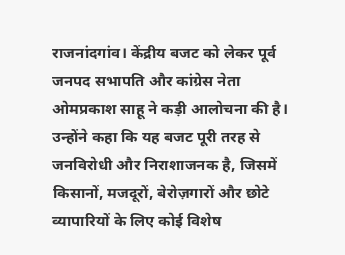राजनांदगांव। केंद्रीय बजट को लेकर पूर्व जनपद सभापति और कांग्रेस नेता ओमप्रकाश साहू ने कड़ी आलोचना की है। उन्होंने कहा कि यह बजट पूरी तरह से जनविरोधी और निराशाजनक है, जिसमें किसानों, मजदूरों, बेरोज़गारों और छोटे व्यापारियों के लिए कोई विशेष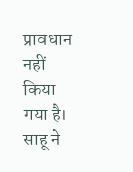प्रावधान नहीं किया गया है।
साहू ने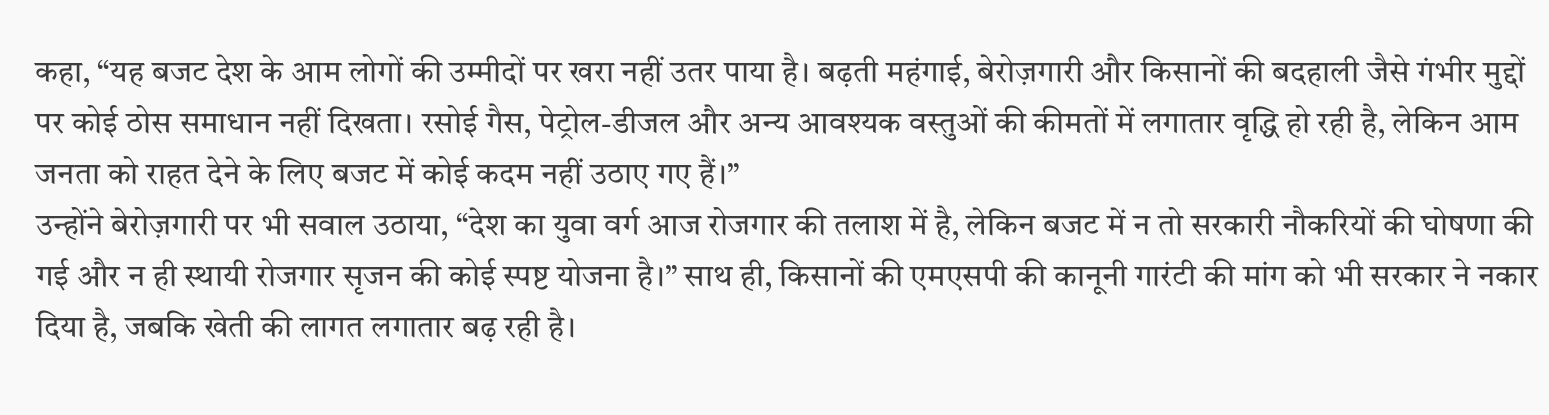कहा, “यह बजट देश के आम लोगों की उम्मीदों पर खरा नहीं उतर पाया है। बढ़ती महंगाई, बेरोज़गारी और किसानों की बदहाली जैसे गंभीर मुद्दों पर कोई ठोस समाधान नहीं दिखता। रसोई गैस, पेट्रोल-डीजल और अन्य आवश्यक वस्तुओं की कीमतों में लगातार वृद्धि हो रही है, लेकिन आम जनता को राहत देने के लिए बजट में कोई कदम नहीं उठाए गए हैं।”
उन्होंने बेरोज़गारी पर भी सवाल उठाया, “देश का युवा वर्ग आज रोजगार की तलाश में है, लेकिन बजट में न तो सरकारी नौकरियों की घोषणा की गई और न ही स्थायी रोजगार सृजन की कोई स्पष्ट योजना है।” साथ ही, किसानों की एमएसपी की कानूनी गारंटी की मांग को भी सरकार ने नकार दिया है, जबकि खेती की लागत लगातार बढ़ रही है।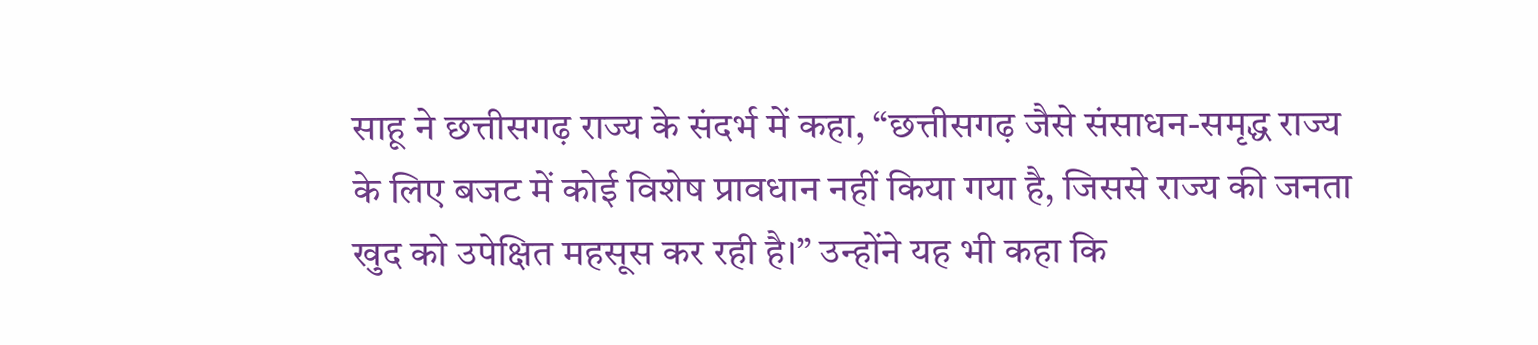साहू ने छत्तीसगढ़ राज्य के संदर्भ में कहा, “छत्तीसगढ़ जैसे संसाधन-समृद्ध राज्य के लिए बजट में कोई विशेष प्रावधान नहीं किया गया है, जिससे राज्य की जनता खुद को उपेक्षित महसूस कर रही है।” उन्होंने यह भी कहा कि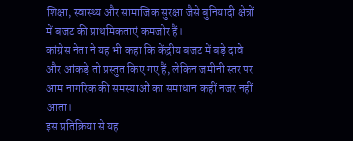शिक्षा, स्वास्थ्य और सामाजिक सुरक्षा जैसे बुनियादी क्षेत्रों में बजट की प्राथमिकताएं कमजोर हैं।
कांग्रेस नेता ने यह भी कहा कि केंद्रीय बजट में बड़े दावे और आंकड़े तो प्रस्तुत किए गए हैं, लेकिन जमीनी स्तर पर आम नागरिक की समस्याओं का समाधान कहीं नजर नहीं आता।
इस प्रतिक्रिया से यह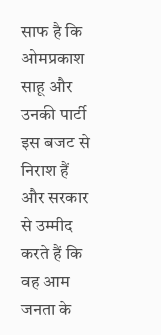साफ है कि ओमप्रकाश साहू और उनकी पार्टी इस बजट से निराश हैं और सरकार से उम्मीद करते हैं कि वह आम जनता के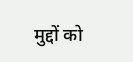मुद्दों को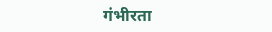गंभीरता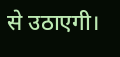से उठाएगी।